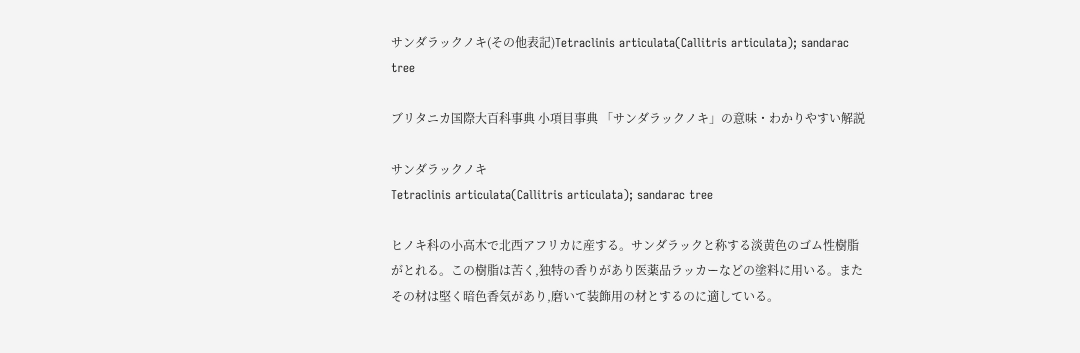サンダラックノキ(その他表記)Tetraclinis articulata(Callitris articulata); sandarac tree

ブリタニカ国際大百科事典 小項目事典 「サンダラックノキ」の意味・わかりやすい解説

サンダラックノキ
Tetraclinis articulata(Callitris articulata); sandarac tree

ヒノキ科の小高木で北西アフリカに産する。サンダラックと称する淡黄色のゴム性樹脂がとれる。この樹脂は苦く,独特の香りがあり医薬品ラッカーなどの塗料に用いる。またその材は堅く暗色香気があり,磨いて装飾用の材とするのに適している。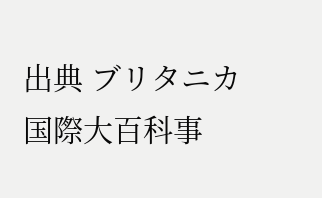出典 ブリタニカ国際大百科事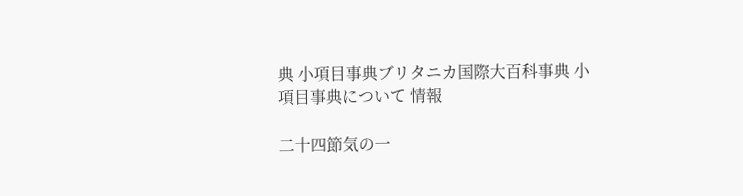典 小項目事典ブリタニカ国際大百科事典 小項目事典について 情報

二十四節気の一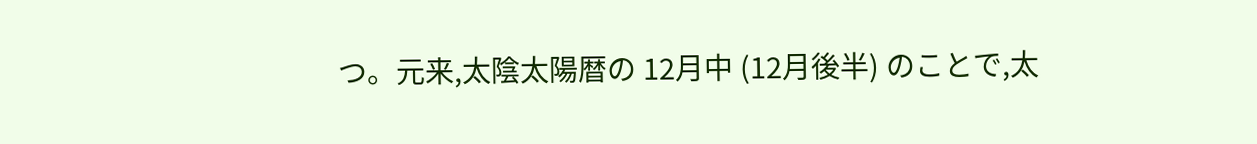つ。元来,太陰太陽暦の 12月中 (12月後半) のことで,太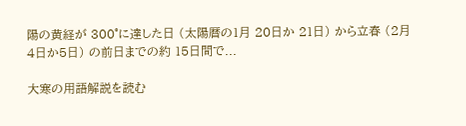陽の黄経が 300°に達した日 (太陽暦の1月 20日か 21日) から立春 (2月4日か5日) の前日までの約 15日間で...

大寒の用語解説を読む